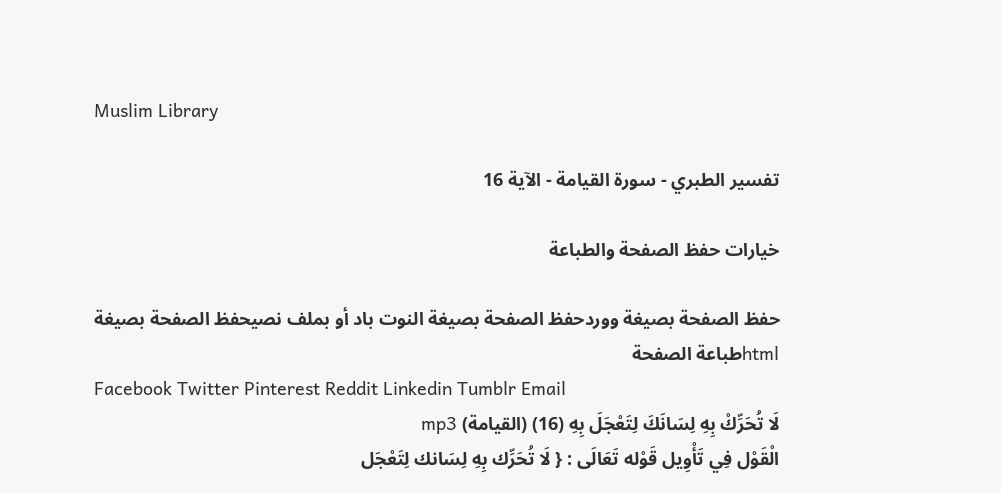Muslim Library

تفسير الطبري - سورة القيامة - الآية 16

خيارات حفظ الصفحة والطباعة

حفظ الصفحة بصيغة ووردحفظ الصفحة بصيغة النوت باد أو بملف نصيحفظ الصفحة بصيغة htmlطباعة الصفحة
Facebook Twitter Pinterest Reddit Linkedin Tumblr Email
لَا تُحَرِّكْ بِهِ لِسَانَكَ لِتَعْجَلَ بِهِ (16) (القيامة) mp3
الْقَوْل فِي تَأْوِيل قَوْله تَعَالَى : { لَا تُحَرِّك بِهِ لِسَانك لِتَعْجَل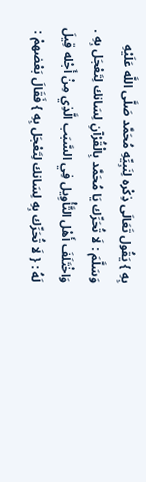بِهِ } يَقُول تَعَالَى ذِكْره لِنَبِيِّهِ مُحَمَّد صَلَّى اللَّه عَلَيْهِ وَسَلَّمَ : لَا تُحَرِّك يَا مُحَمَّد بِالْقُرْآنِ لِسَانك لِتَعْجَل بِهِ . وَاخْتَلَفَ أَهْل التَّأْوِيل فِي السَّبَب الَّذِي مِنْ أَجْله قِيلَ لَهُ : { لَا تُحَرِّك بِهِ لِسَانك لِتَعْجَل بِهِ } فَقَالَ بَعْضهمْ :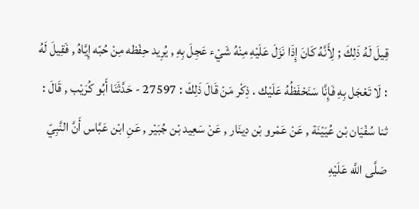قِيلَ لَهُ ذَلِكَ ; لِأَنَّهُ كَانَ إِذَا نَزَلَ عَلَيْهِ مِنْهُ شَيْء عَجِلَ بِهِ , يُرِيد حِفْظه مِنْ حُبّه إِيَّاهُ , فَقِيلَ لَهُ : لَا تَعْجَل بِهِ فَإِنَّا سَنَحْفَظُهُ عَلَيْك . ذِكْر مَنْ قَالَ ذَلِكَ : 27597 - حَدَّثَنَا أَبُو كُرَيْب , قَالَ : ثنا سُفْيَان بْن عُيَيْنَة , عَنْ عَمْرو بْن دِينَار , عَنْ سَعِيد بْن جُبَيْر , عَنِ ابْن عَبَّاس أَنَّ النَّبِيّ صَلَّى اللَّه عَلَيْهِ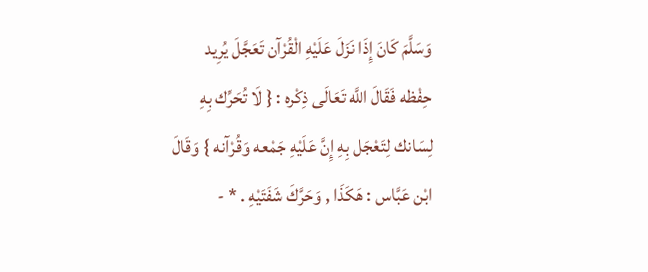وَسَلَّمَ كَانَ إِذَا نَزَلَ عَلَيْهِ الْقُرْآن تَعَجَّلَ يُرِيد حِفْظه فَقَالَ اللَّه تَعَالَى ذِكْره : { لَا تُحَرِّك بِهِ لِسَانك لِتَعْجَل بِهِ إِنَّ عَلَيْهِ جَمْعه وَقُرْآنه } وَقَالَ ابْن عَبَّاس : هَكَذَا , وَحَرَّكَ شَفَتَيْهِ . * -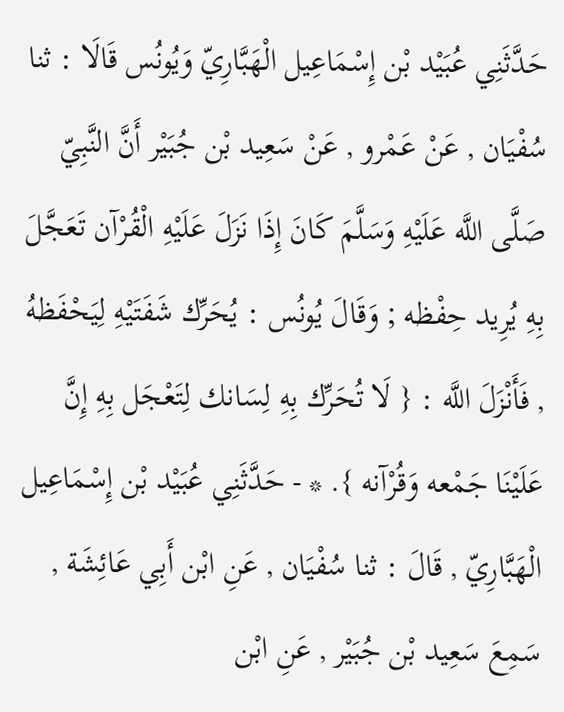حَدَّثَنِي عُبَيْد بْن إِسْمَاعِيل الْهَبَّارِيّ وَيُونُس قَالَا : ثنا سُفْيَان , عَنْ عَمْرو , عَنْ سَعِيد بْن جُبَيْر أَنَّ النَّبِيّ صَلَّى اللَّه عَلَيْهِ وَسَلَّمَ كَانَ إِذَا نَزَلَ عَلَيْهِ الْقُرْآن تَعَجَّلَ بِهِ يُرِيد حِفْظه ; وَقَالَ يُونُس : يُحَرِّك شَفَتَيْهِ لِيَحْفَظهُ , فَأَنْزَلَ اللَّه : { لَا تُحَرِّك بِهِ لِسَانك لِتَعْجَل بِهِ إِنَّ عَلَيْنَا جَمْعه وَقُرْآنه }. * - حَدَّثَنِي عُبَيْد بْن إِسْمَاعِيل الْهَبَّارِيّ , قَالَ : ثنا سُفْيَان , عَنِ ابْن أَبِي عَائِشَة , سَمِعَ سَعِيد بْن جُبَيْر , عَنِ ابْن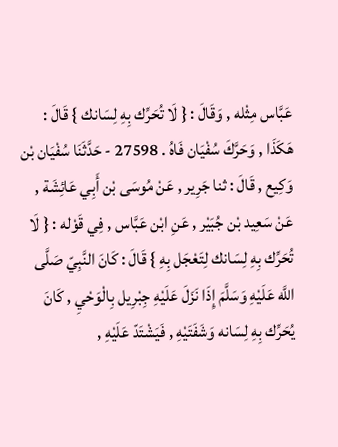عَبَّاس مِثْله , وَقَالَ : { لَا تُحَرِّك بِهِ لِسَانك } قَالَ : هَكَذَا , وَحَرَّكَ سُفْيَان فَاهُ . 27598 - حَدَّثَنَا سُفْيَان بْن وَكِيع , قَالَ : ثنا جَرِير , عَنْ مُوسَى بْن أَبِي عَائِشَة , عَنْ سَعِيد بْن جُبَيْر , عَنِ ابْن عَبَّاس , فِي قَوْله : { لَا تُحَرِّك بِهِ لِسَانك لِتَعْجَل بِهِ } قَالَ : كَانَ النَّبِيّ صَلَّى اللَّه عَلَيْهِ وَسَلَّمَ إِذَا نَزَلَ عَلَيْهِ جِبْرِيل بِالْوَحْيِ , كَانَ يُحَرِّك بِهِ لِسَانه وَشَفَتَيْهِ , فَيَشْتَدّ عَلَيْهِ ,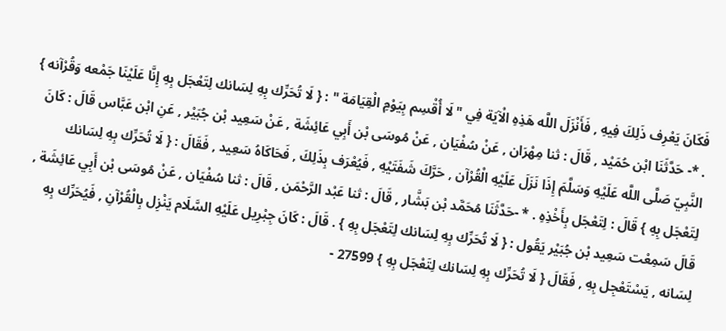فَكَانَ يَعْرِف ذَلِكَ فِيهِ , فَأَنْزَلَ اللَّه هَذِهِ الْآيَة فِي " لَا أُقْسِم بِيَوْمِ الْقِيَامَة " : { لَا تُحَرِّك بِهِ لِسَانك لِتَعْجَل بِهِ إِنَّا عَلَيْنَا جَمْعه وَقُرْآنه } . *- حَدَّثَنَا ابْن حُمَيْد , قَالَ : ثنا مِهْرَان , عَنْ سُفْيَان , عَنْ مُوسَى بْن أَبِي عَائِشَة , عَنْ سَعِيد بْن جُبَيْر , عَنِ ابْن عَبَّاس قَالَ : كَانَ النَّبِيّ صَلَّى اللَّه عَلَيْهِ وَسَلَّمَ إِذَا نَزَلَ عَلَيْهِ الْقُرْآن , حَرَّكَ شَفَتَيْهِ , فَيُعْرَف بِذَلِكَ , فَحَاكَاهُ سَعِيد , فَقَالَ : { لَا تُحَرِّك بِهِ لِسَانك لِتَعْجَل بِهِ } قَالَ : لِتَعْجَل بِأَخْذِهِ . * -حَدَّثَنَا مُحَمَّد بْن بَشَّار , قَالَ : ثنا عَبْد الرَّحْمَن , قَالَ : ثنا سُفْيَان , عَنْ مُوسَى بْن أَبِي عَائِشَة , قَالَ سَمِعْت سَعِيد بْن جُبَيْر يَقُول : { لَا تُحَرِّك بِهِ لِسَانك لِتَعْجَل بِهِ } . قَالَ : كَانَ جِبْرِيل عَلَيْهِ السَّلَام يَنْزِل بِالْقُرْآنِ , فَيُحَرِّك بِهِ لِسَانه , يَسْتَعْجِل بِهِ , فَقَالَ { لَا تُحَرِّك بِهِ لِسَانك لِتَعْجَل بِهِ } 27599 -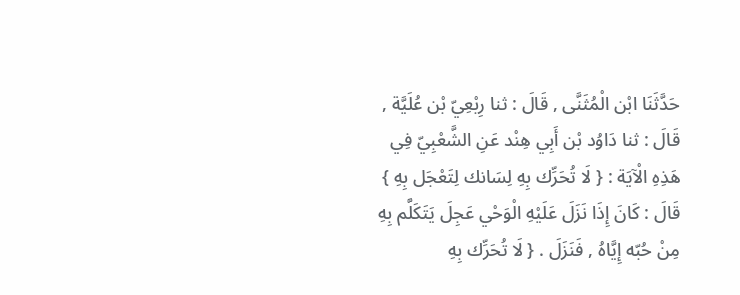حَدَّثَنَا ابْن الْمُثَنَّى , قَالَ : ثنا رِبْعِيّ بْن عُلَيَّة , قَالَ : ثنا دَاوُد بْن أَبِي هِنْد عَنِ الشَّعْبِيّ فِي هَذِهِ الْآيَة : { لَا تُحَرِّك بِهِ لِسَانك لِتَعْجَل بِهِ } قَالَ : كَانَ إِذَا نَزَلَ عَلَيْهِ الْوَحْي عَجِلَ يَتَكَلَّم بِهِ مِنْ حُبّه إِيَّاهُ , فَنَزَلَ . { لَا تُحَرِّك بِهِ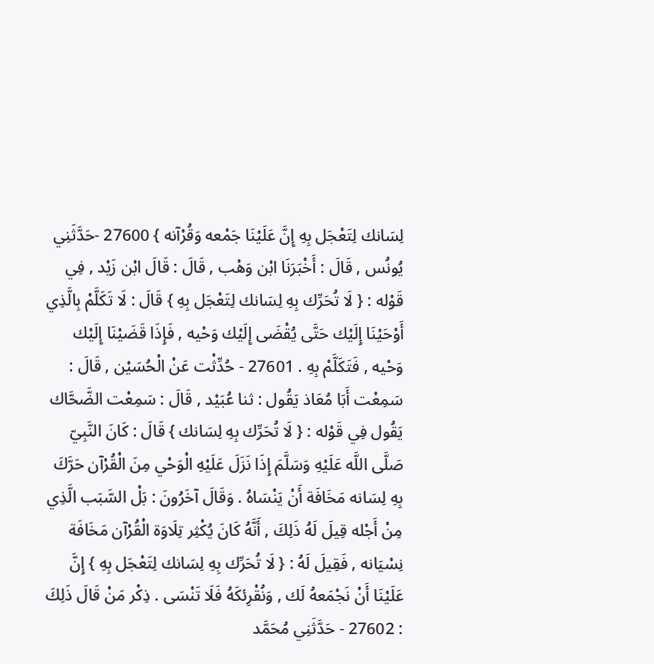لِسَانك لِتَعْجَل بِهِ إِنَّ عَلَيْنَا جَمْعه وَقُرْآنه } 27600 -حَدَّثَنِي يُونُس , قَالَ : أَخْبَرَنَا ابْن وَهْب , قَالَ : قَالَ ابْن زَيْد , فِي قَوْله : { لَا تُحَرِّك بِهِ لِسَانك لِتَعْجَل بِهِ } قَالَ : لَا تَكَلَّمْ بِالَّذِي أَوْحَيْنَا إِلَيْك حَتَّى يُقْضَى إِلَيْك وَحْيه , فَإِذَا قَضَيْنَا إِلَيْك وَحْيه , فَتَكَلَّمْ بِهِ . 27601 - حُدِّثْت عَنْ الْحُسَيْن , قَالَ : سَمِعْت أَبَا مُعَاذ يَقُول : ثنا عُبَيْد , قَالَ : سَمِعْت الضَّحَّاك يَقُول فِي قَوْله : { لَا تُحَرِّك بِهِ لِسَانك } قَالَ : كَانَ النَّبِيّ صَلَّى اللَّه عَلَيْهِ وَسَلَّمَ إِذَا نَزَلَ عَلَيْهِ الْوَحْي مِنَ الْقُرْآن حَرَّكَ بِهِ لِسَانه مَخَافَة أَنْ يَنْسَاهُ . وَقَالَ آخَرُونَ : بَلْ السَّبَب الَّذِي مِنْ أَجْله قِيلَ لَهُ ذَلِكَ , أَنَّهُ كَانَ يُكْثِر تِلَاوَة الْقُرْآن مَخَافَة نِسْيَانه , فَقِيلَ لَهُ : { لَا تُحَرِّك بِهِ لِسَانك لِتَعْجَل بِهِ } إِنَّ عَلَيْنَا أَنْ نَجْمَعهُ لَك , وَنُقْرِئكَهُ فَلَا تَنْسَى . ذِكْر مَنْ قَالَ ذَلِكَ : 27602 - حَدَّثَنِي مُحَمَّد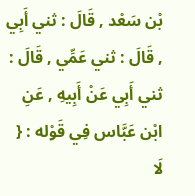بْن سَعْد , قَالَ : ثني أَبِي , قَالَ : ثني عَمِّي , قَالَ : ثني أَبِي عَنْ أَبِيهِ , عَنِ ابْن عَبَّاس فِي قَوْله : { لَا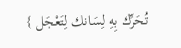تُحَرِّك بِهِ لِسَانك لِتَعْجَل }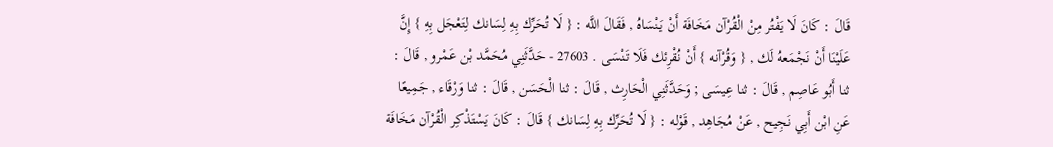قَالَ : كَانَ لَا يَفْتُر مِنْ الْقُرْآن مَخَافَة أَنْ يَنْسَاهُ , فَقَالَ اللَّه : { لَا تُحَرِّك بِهِ لِسَانك لِتَعْجَل بِهِ } إِنَّ عَلَيْنَا أَنْ نَجْمَعهُ لَك , { وَقُرْآنه } أَنْ نُقْرِئك فَلَا تَنْسَى . 27603 - حَدَّثَنِي مُحَمَّد بْن عَمْرو , قَالَ : ثنا أَبُو عَاصِم , قَالَ : ثنا عِيسَى ; وَحَدَّثَنِي الْحَارِث , قَالَ : ثنا الْحَسَن , قَالَ : ثنا وَرْقَاء , جَمِيعًا عَنِ ابْن أَبِي نَجِيح , عَنْ مُجَاهِد , قَوْله : { لَا تُحَرِّك بِهِ لِسَانك } قَالَ : كَانَ يَسْتَذْكِر الْقُرْآن مَخَافَة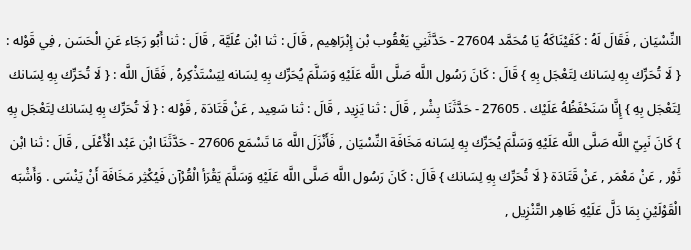النِّسْيَان , فَقَالَ لَهُ : كَفَيْنَاكَهُ يَا مُحَمَّد 27604 - حَدَّثَنِي يَعْقُوب بْن إِبْرَاهِيم , قَالَ : ثنا ابْن عُلَيَّة , قَالَ : ثنا أَبُو رَجَاء عَنِ الْحَسَن , فِي قَوْله : { لَا تُحَرِّك بِهِ لِسَانك لِتَعْجَل بِهِ } قَالَ : كَانَ رَسُول اللَّه صَلَّى اللَّه عَلَيْهِ وَسَلَّمَ يُحَرِّك بِهِ لِسَانه لِيَسْتَذْكِرهُ , فَقَالَ اللَّه : { لَا تُحَرِّك بِهِ لِسَانك لِتَعْجَل بِهِ } إِنَّا سَنَحْفَظُهُ عَلَيْك . 27605 - حَدَّثَنَا بِشْر , قَالَ : ثنا يَزِيد , قَالَ : ثنا سَعِيد , عَنْ قَتَادَة , قَوْله : { لَا تُحَرِّك بِهِ لِسَانك لِتَعْجَل بِهِ } كَانَ نَبِيّ اللَّه صَلَّى اللَّه عَلَيْهِ وَسَلَّمَ يُحَرِّك بِهِ لِسَانه مَخَافَة النِّسْيَان , فَأَنْزَلَ اللَّه مَا تَسْمَع 27606 - حَدَّثَنَا ابْن عَبْد الْأَعْلَى , قَالَ : ثنا ابْن ثَوْر , عَنْ مَعْمَر , عَنْ قَتَادَة { لَا تُحَرِّك بِهِ لِسَانك } قَالَ : كَانَ رَسُول اللَّه صَلَّى اللَّه عَلَيْهِ وَسَلَّمَ يَقْرَأ الْقُرْآن فَيُكْثِر مَخَافَة أَنْ يَنْسَى . وَأَشْبَه الْقَوْلَيْنِ بِمَا دَلَّ عَلَيْهِ ظَاهِر التَّنْزِيل ,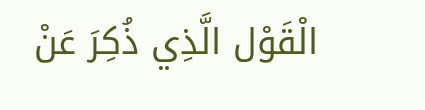الْقَوْل الَّذِي ذُكِرَ عَنْ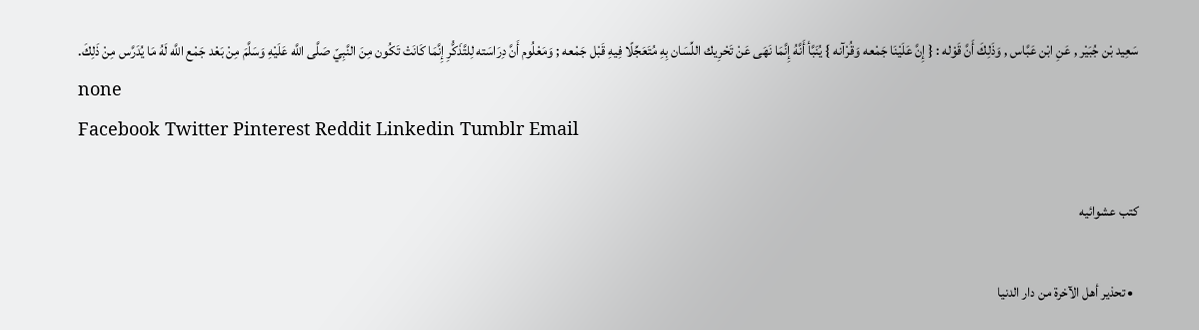سَعِيد بْن جُبَيْر , عَنِ ابْن عَبَّاس , وَذَلِكَ أَنَّ قَوْله : { إِنَّ عَلَيْنَا جَمْعه وَقُرْآنه } يُنَبَّأ أَنَّهُ إِنَّمَا نَهَى عَنْ تَحْرِيك اللِّسَان بِهِ مُتَعَجِّلًا فِيهِ قَبْل جَمْعه ; وَمَعْلُوم أَنَّ دِرَاسَته لِلتَّذَكُّرِ إِنَّمَا كَانَتْ تَكُون مِنَ النَّبِيّ صَلَّى اللَّه عَلَيْهِ وَسَلَّمَ مِنْ بَعْد جَمْع اللَّه لَهُ مَا يُدَرَّس مِنْ ذَلِكَ.
none
Facebook Twitter Pinterest Reddit Linkedin Tumblr Email

كتب عشوائيه

  • تحذير أهل الآخرة من دار الدنيا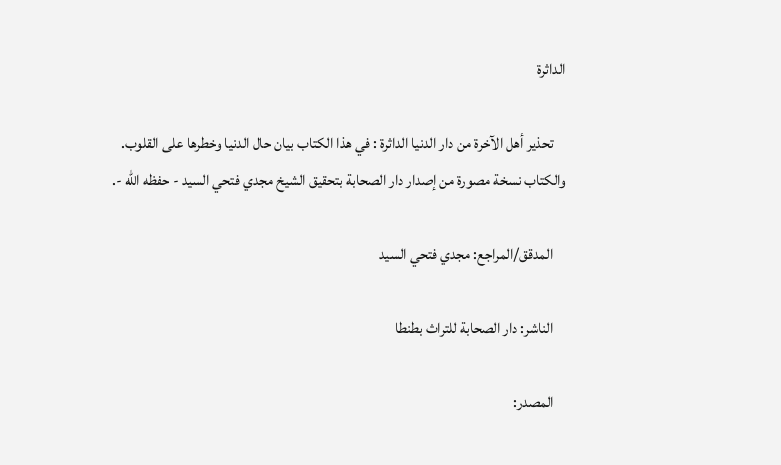الداثرة

    تحذير أهل الآخرة من دار الدنيا الداثرة : في هذا الكتاب بيان حال الدنيا وخطرها على القلوب. والكتاب نسخة مصورة من إصدار دار الصحابة بتحقيق الشيخ مجدي فتحي السيد - حفظه الله -.

    المدقق/المراجع: مجدي فتحي السيد

    الناشر: دار الصحابة للتراث بطنطا

    المصدر: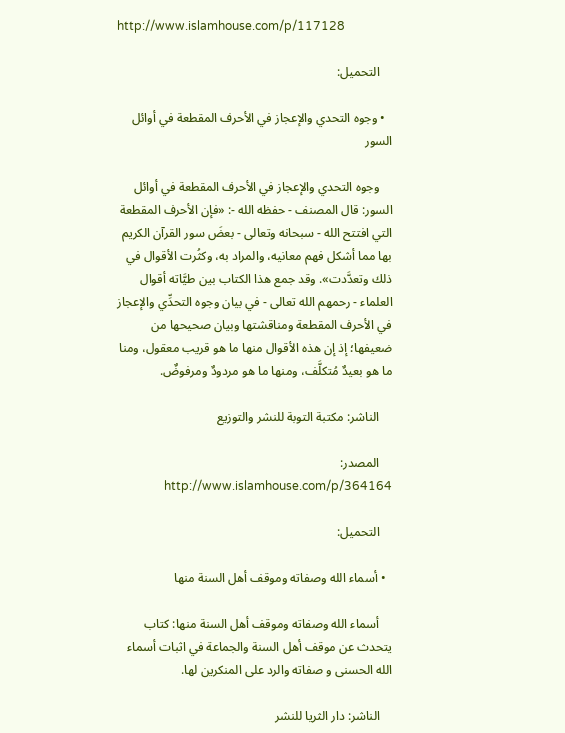http://www.islamhouse.com/p/117128

    التحميل:

  • وجوه التحدي والإعجاز في الأحرف المقطعة في أوائل السور

    وجوه التحدي والإعجاز في الأحرف المقطعة في أوائل السور: قال المصنف - حفظه الله -: «فإن الأحرف المقطعة التي افتتح الله - سبحانه وتعالى - بعضَ سور القرآن الكريم بها مما أشكل فهم معانيه، والمراد به، وكثُرت الأقوال في ذلك وتعدَّدت». وقد جمع هذا الكتاب بين طيَّاته أقوال العلماء - رحمهم الله تعالى - في بيان وجوه التحدِّي والإعجاز في الأحرف المقطعة ومناقشتها وبيان صحيحها من ضعيفها؛ إذ إن هذه الأقوال منها ما هو قريب معقول، ومنا ما هو بعيدٌ مُتكلَّف، ومنها ما هو مردودٌ ومرفوضٌ.

    الناشر: مكتبة التوبة للنشر والتوزيع

    المصدر: http://www.islamhouse.com/p/364164

    التحميل:

  • أسماء الله وصفاته وموقف أهل السنة منها

    أسماء الله وصفاته وموقف أهل السنة منها: كتاب يتحدث عن موقف أهل السنة والجماعة في اثبات أسماء الله الحسنى و صفاته والرد على المنكرين لها.

    الناشر: دار الثريا للنشر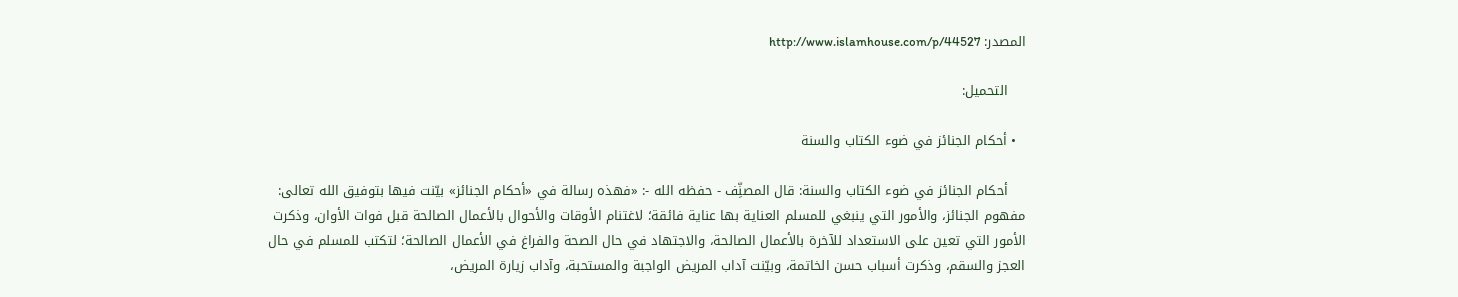المصدر: http://www.islamhouse.com/p/44527

    التحميل:

  • أحكام الجنائز في ضوء الكتاب والسنة

    أحكام الجنائز في ضوء الكتاب والسنة: قال المصنِّف - حفظه الله -: «فهذه رسالة في «أحكام الجنائز» بيّنت فيها بتوفيق الله تعالى: مفهوم الجنائز، والأمور التي ينبغي للمسلم العناية بها عناية فائقة؛ لاغتنام الأوقات والأحوال بالأعمال الصالحة قبل فوات الأوان، وذكرت الأمور التي تعين على الاستعداد للآخرة بالأعمال الصالحة، والاجتهاد في حال الصحة والفراغ في الأعمال الصالحة؛ لتكتب للمسلم في حال العجز والسقم، وذكرت أسباب حسن الخاتمة، وبيّنت آداب المريض الواجبة والمستحبة، وآداب زيارة المريض،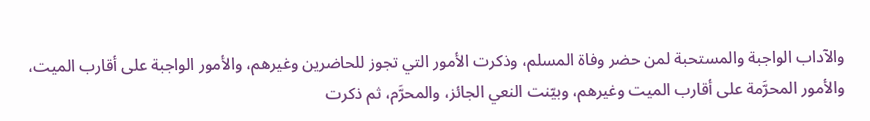والآداب الواجبة والمستحبة لمن حضر وفاة المسلم، وذكرت الأمور التي تجوز للحاضرين وغيرهم، والأمور الواجبة على أقارب الميت، والأمور المحرَّمة على أقارب الميت وغيرهم، وبيّنت النعي الجائز، والمحرَّم، ثم ذكرت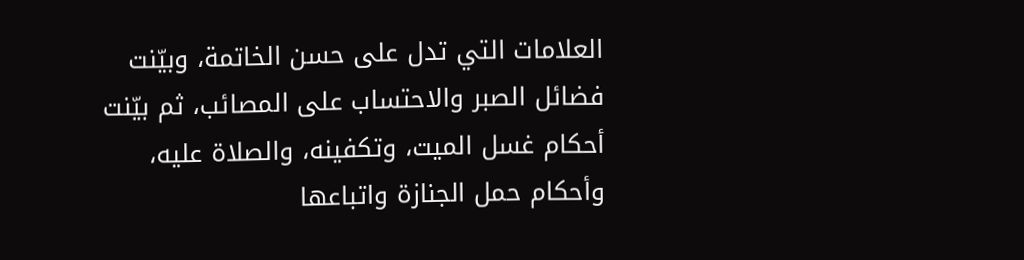العلامات التي تدل على حسن الخاتمة، وبيّنت فضائل الصبر والاحتساب على المصائب، ثم بيّنت أحكام غسل الميت، وتكفينه، والصلاة عليه، وأحكام حمل الجنازة واتباعها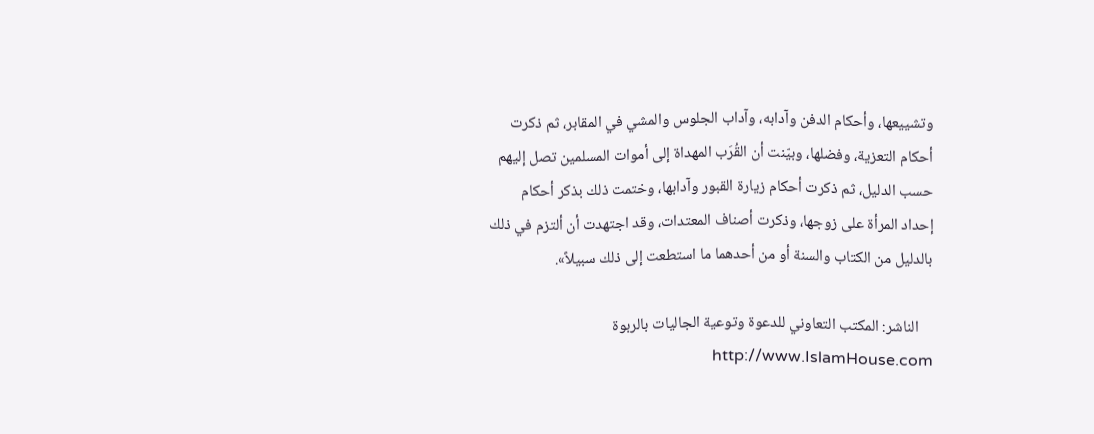وتشييعها، وأحكام الدفن وآدابه، وآداب الجلوس والمشي في المقابر، ثم ذكرت أحكام التعزية، وفضلها، وبيّنت أن القُرَب المهداة إلى أموات المسلمين تصل إليهم حسب الدليل، ثم ذكرت أحكام زيارة القبور وآدابها، وختمت ذلك بذكر أحكام إحداد المرأة على زوجها، وذكرت أصناف المعتدات، وقد اجتهدت أن ألتزم في ذلك بالدليل من الكتاب والسنة أو من أحدهما ما استطعت إلى ذلك سبيلاً».

    الناشر: المكتب التعاوني للدعوة وتوعية الجاليات بالربوة http://www.IslamHouse.com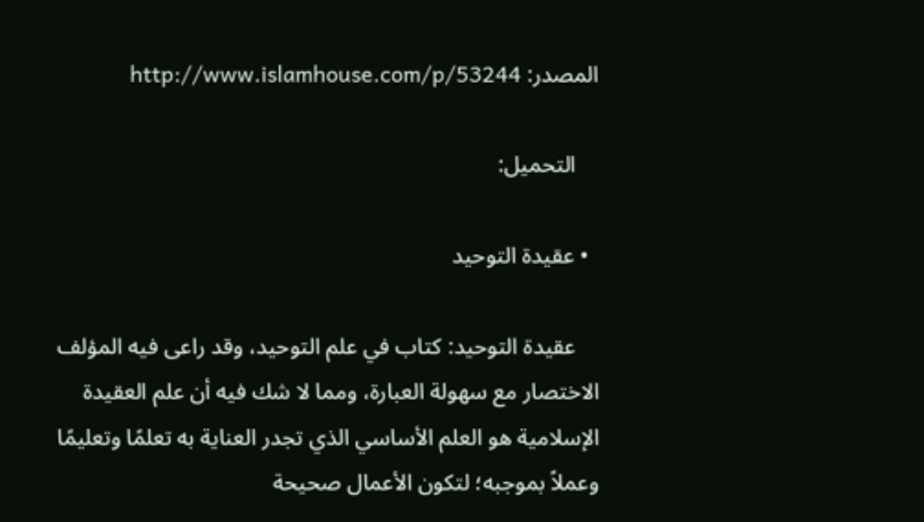المصدر: http://www.islamhouse.com/p/53244

    التحميل:

  • عقيدة التوحيد

    عقيدة التوحيد: كتاب في علم التوحيد، وقد راعى فيه المؤلف الاختصار مع سهولة العبارة، ومما لا شك فيه أن علم العقيدة الإسلامية هو العلم الأساسي الذي تجدر العناية به تعلمًا وتعليمًا وعملاً بموجبه؛ لتكون الأعمال صحيحة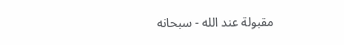مقبولة عند الله - سبحانه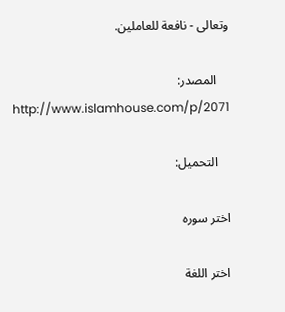وتعالى - نافعة للعاملين.

    المصدر: http://www.islamhouse.com/p/2071

    التحميل:

اختر سوره

اختر اللغة